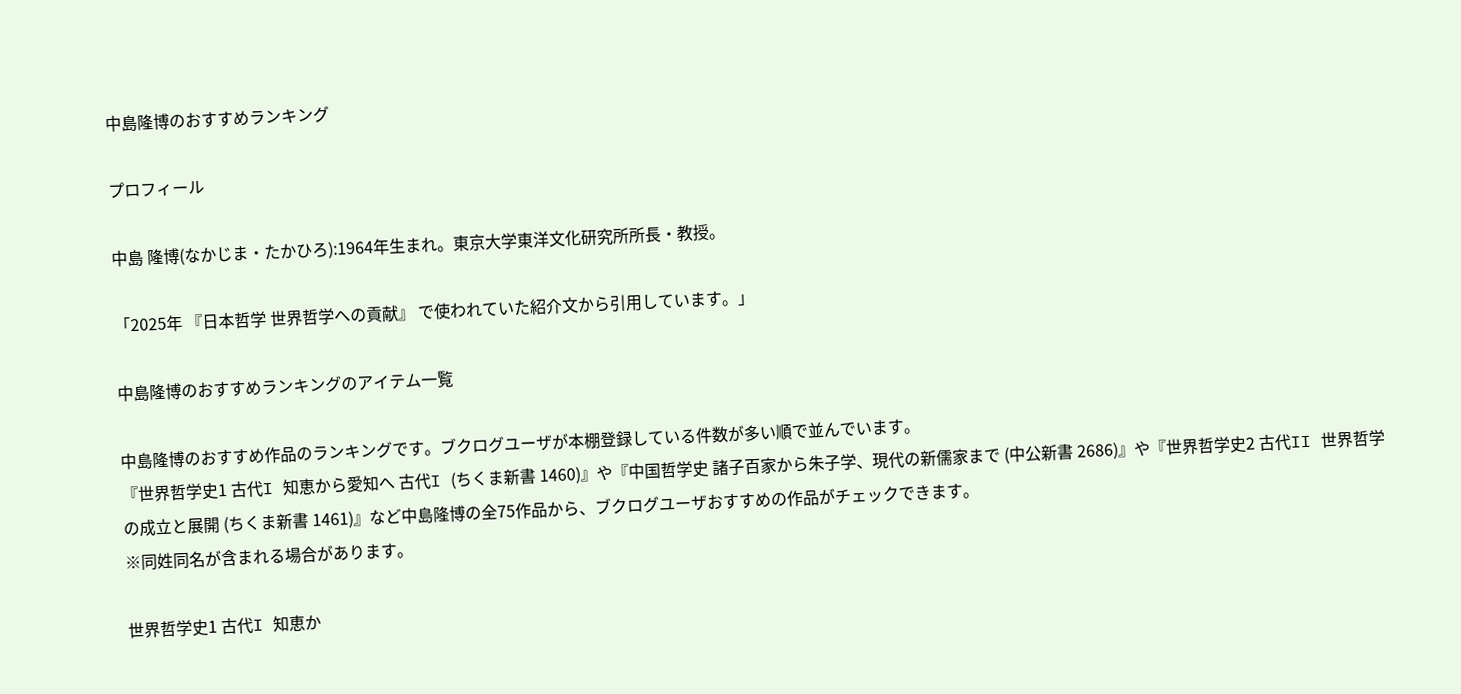中島隆博のおすすめランキング

プロフィール

中島 隆博(なかじま・たかひろ):1964年生まれ。東京大学東洋文化研究所所長・教授。

「2025年 『日本哲学 世界哲学への貢献』 で使われていた紹介文から引用しています。」

中島隆博のおすすめランキングのアイテム一覧

中島隆博のおすすめ作品のランキングです。ブクログユーザが本棚登録している件数が多い順で並んでいます。
『世界哲学史1 古代I 知恵から愛知へ 古代I (ちくま新書 1460)』や『中国哲学史 諸子百家から朱子学、現代の新儒家まで (中公新書 2686)』や『世界哲学史2 古代II 世界哲学の成立と展開 (ちくま新書 1461)』など中島隆博の全75作品から、ブクログユーザおすすめの作品がチェックできます。
※同姓同名が含まれる場合があります。

世界哲学史1 古代I 知恵か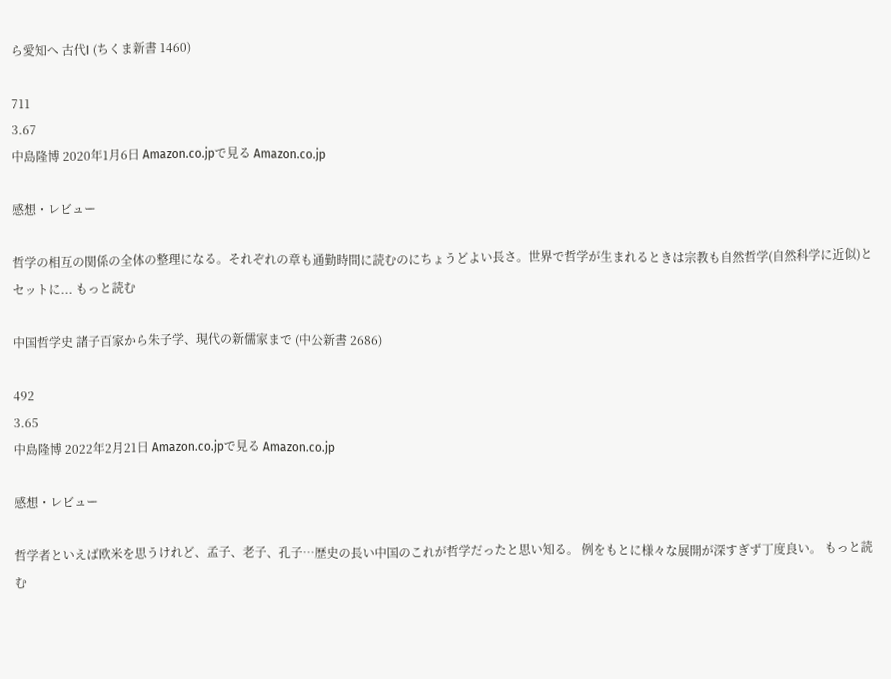ら愛知へ 古代I (ちくま新書 1460)

711
3.67
中島隆博 2020年1月6日 Amazon.co.jpで見る Amazon.co.jp

感想・レビュー

哲学の相互の関係の全体の整理になる。それぞれの章も通勤時間に読むのにちょうどよい長さ。世界で哲学が生まれるときは宗教も自然哲学(自然科学に近似)とセットに... もっと読む

中国哲学史 諸子百家から朱子学、現代の新儒家まで (中公新書 2686)

492
3.65
中島隆博 2022年2月21日 Amazon.co.jpで見る Amazon.co.jp

感想・レビュー

哲学者といえば欧米を思うけれど、孟子、老子、孔子…歴史の長い中国のこれが哲学だったと思い知る。 例をもとに様々な展開が深すぎず丁度良い。 もっと読む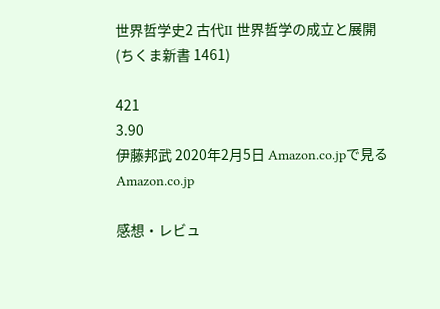世界哲学史2 古代II 世界哲学の成立と展開 (ちくま新書 1461)

421
3.90
伊藤邦武 2020年2月5日 Amazon.co.jpで見る Amazon.co.jp

感想・レビュ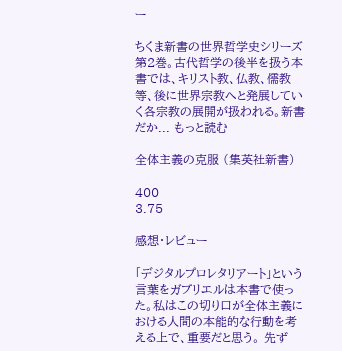ー

ちくま新書の世界哲学史シリーズ第2巻。古代哲学の後半を扱う本書では、キリスト教、仏教、儒教等、後に世界宗教へと発展していく各宗教の展開が扱われる。新書だか... もっと読む

全体主義の克服 (集英社新書)

400
3.75

感想・レビュー

「デジタルプロレタリアート」という言葉をガブリエルは本書で使った。私はこの切り口が全体主義における人間の本能的な行動を考える上で、重要だと思う。 先ず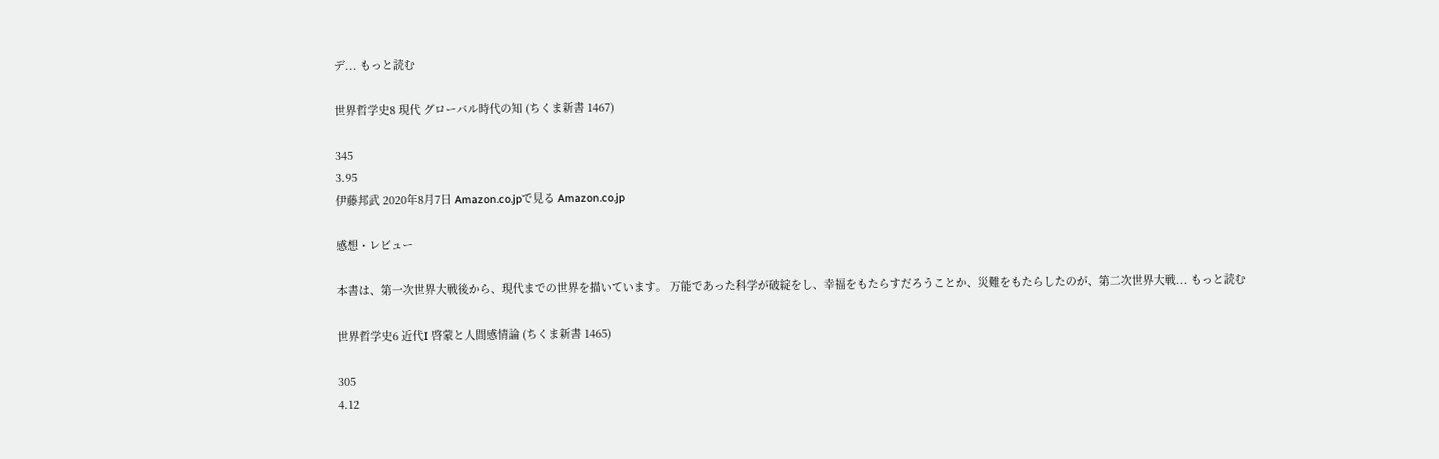デ... もっと読む

世界哲学史8 現代 グローバル時代の知 (ちくま新書 1467)

345
3.95
伊藤邦武 2020年8月7日 Amazon.co.jpで見る Amazon.co.jp

感想・レビュー

本書は、第一次世界大戦後から、現代までの世界を描いています。 万能であった科学が破綻をし、幸福をもたらすだろうことか、災難をもたらしたのが、第二次世界大戦... もっと読む

世界哲学史6 近代I 啓蒙と人間感情論 (ちくま新書 1465)

305
4.12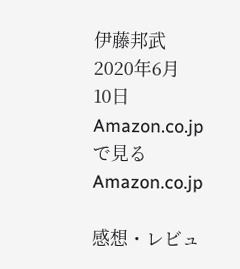伊藤邦武 2020年6月10日 Amazon.co.jpで見る Amazon.co.jp

感想・レビュ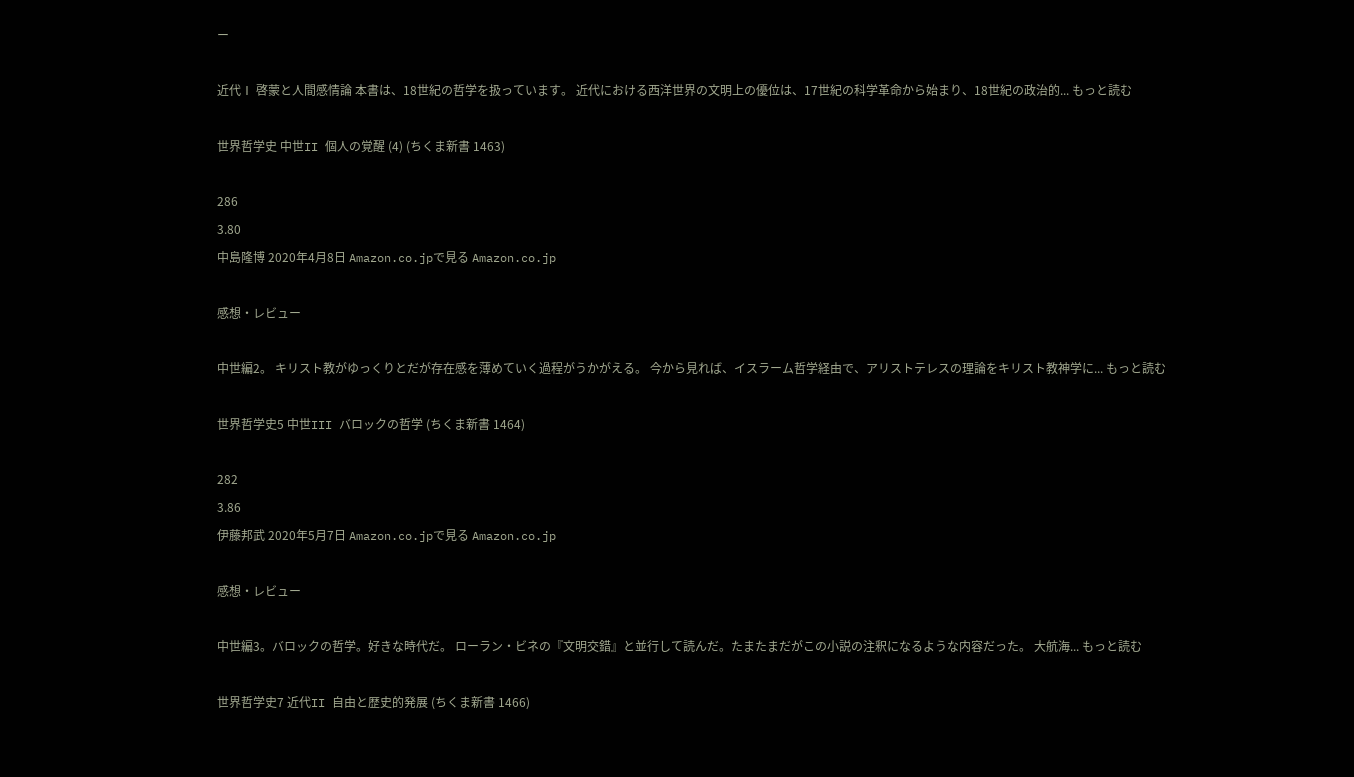ー

近代Ⅰ 啓蒙と人間感情論 本書は、18世紀の哲学を扱っています。 近代における西洋世界の文明上の優位は、17世紀の科学革命から始まり、18世紀の政治的... もっと読む

世界哲学史 中世II 個人の覚醒 (4) (ちくま新書 1463)

286
3.80
中島隆博 2020年4月8日 Amazon.co.jpで見る Amazon.co.jp

感想・レビュー

中世編2。 キリスト教がゆっくりとだが存在感を薄めていく過程がうかがえる。 今から見れば、イスラーム哲学経由で、アリストテレスの理論をキリスト教神学に... もっと読む

世界哲学史5 中世III バロックの哲学 (ちくま新書 1464)

282
3.86
伊藤邦武 2020年5月7日 Amazon.co.jpで見る Amazon.co.jp

感想・レビュー

中世編3。バロックの哲学。好きな時代だ。 ローラン・ビネの『文明交錯』と並行して読んだ。たまたまだがこの小説の注釈になるような内容だった。 大航海... もっと読む

世界哲学史7 近代II 自由と歴史的発展 (ちくま新書 1466)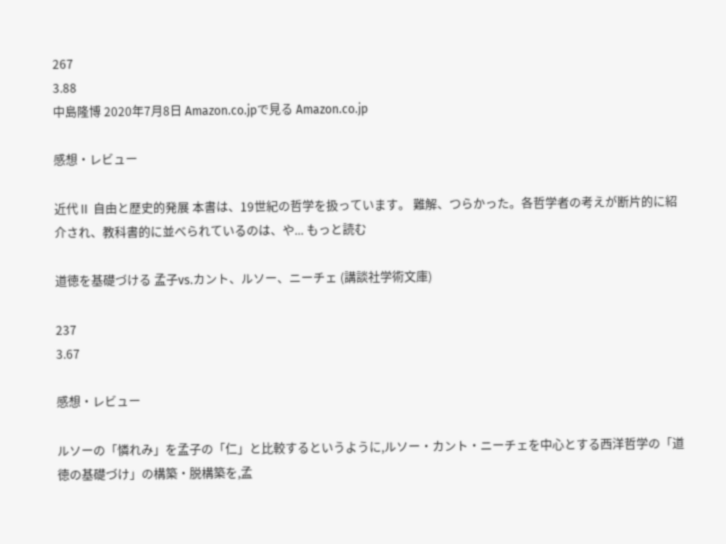267
3.88
中島隆博 2020年7月8日 Amazon.co.jpで見る Amazon.co.jp

感想・レビュー

近代Ⅱ 自由と歴史的発展 本書は、19世紀の哲学を扱っています。 難解、つらかった。各哲学者の考えが断片的に紹介され、教科書的に並べられているのは、や... もっと読む

道徳を基礎づける 孟子vs.カント、ルソー、ニーチェ (講談社学術文庫)

237
3.67

感想・レビュー

ルソーの「憐れみ」を孟子の「仁」と比較するというように,ルソー・カント・ニーチェを中心とする西洋哲学の「道徳の基礎づけ」の構築・脱構築を,孟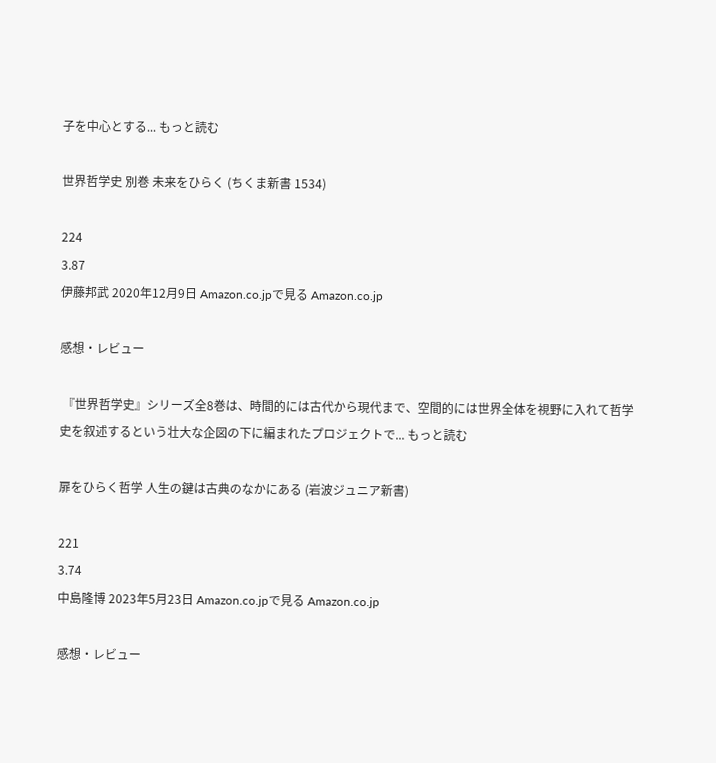子を中心とする... もっと読む

世界哲学史 別巻 未来をひらく (ちくま新書 1534)

224
3.87
伊藤邦武 2020年12月9日 Amazon.co.jpで見る Amazon.co.jp

感想・レビュー

 『世界哲学史』シリーズ全8巻は、時間的には古代から現代まで、空間的には世界全体を視野に入れて哲学史を叙述するという壮大な企図の下に編まれたプロジェクトで... もっと読む

扉をひらく哲学 人生の鍵は古典のなかにある (岩波ジュニア新書)

221
3.74
中島隆博 2023年5月23日 Amazon.co.jpで見る Amazon.co.jp

感想・レビュー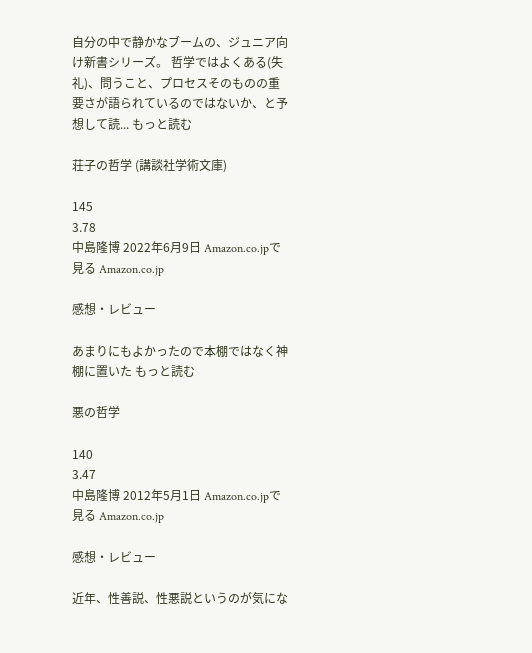自分の中で静かなブームの、ジュニア向け新書シリーズ。 哲学ではよくある(失礼)、問うこと、プロセスそのものの重要さが語られているのではないか、と予想して読... もっと読む

荘子の哲学 (講談社学術文庫)

145
3.78
中島隆博 2022年6月9日 Amazon.co.jpで見る Amazon.co.jp

感想・レビュー

あまりにもよかったので本棚ではなく神棚に置いた もっと読む

悪の哲学

140
3.47
中島隆博 2012年5月1日 Amazon.co.jpで見る Amazon.co.jp

感想・レビュー

近年、性善説、性悪説というのが気にな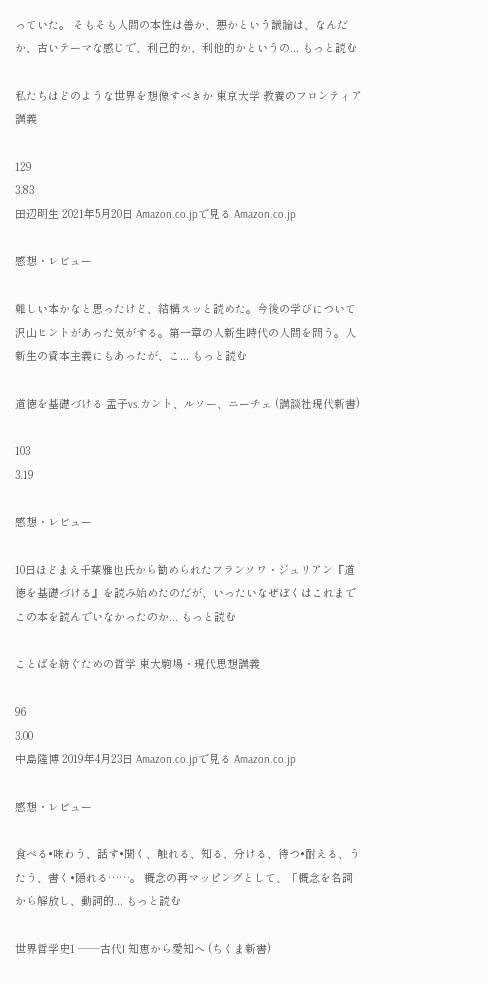っていた。 そもそも人間の本性は善か、悪かという議論は、なんだか、古いテーマな感じで、利己的か、利他的かというの... もっと読む

私たちはどのような世界を想像すべきか 東京大学 教養のフロンティア講義

129
3.83
田辺明生 2021年5月20日 Amazon.co.jpで見る Amazon.co.jp

感想・レビュー

難しい本かなと思ったけど、結構スッと読めた。今後の学びについて沢山ヒントがあった気がする。第一章の人新生時代の人間を問う。人新生の資本主義にもあったが、こ... もっと読む

道徳を基礎づける 孟子vs.カント、ルソー、ニーチェ (講談社現代新書)

103
3.19

感想・レビュー

10日ほどまえ千葉雅也氏から勧められたフランソワ・ジュリアン『道徳を基礎づける』を読み始めたのだが、いったいなぜぼくはこれまでこの本を読んでいなかったのか... もっと読む

ことばを紡ぐための哲学 東大駒場・現代思想講義

96
3.00
中島隆博 2019年4月23日 Amazon.co.jpで見る Amazon.co.jp

感想・レビュー

食べる•味わう、話す•聞く、触れる、知る、分ける、待つ•耐える、うたう、書く•隠れる……。 概念の再マッピングとして、「概念を名詞から解放し、動詞的... もっと読む

世界哲学史1 ──古代I 知恵から愛知へ (ちくま新書)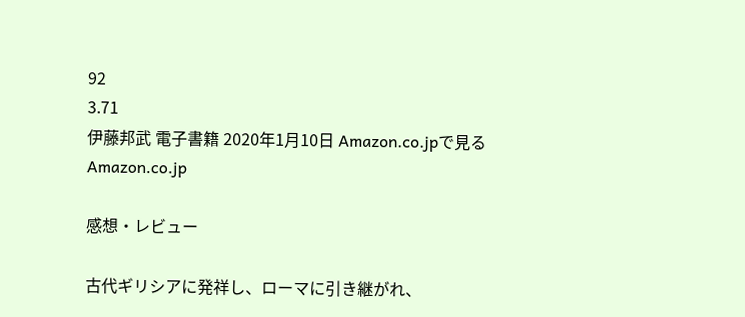92
3.71
伊藤邦武 電子書籍 2020年1月10日 Amazon.co.jpで見る Amazon.co.jp

感想・レビュー

古代ギリシアに発祥し、ローマに引き継がれ、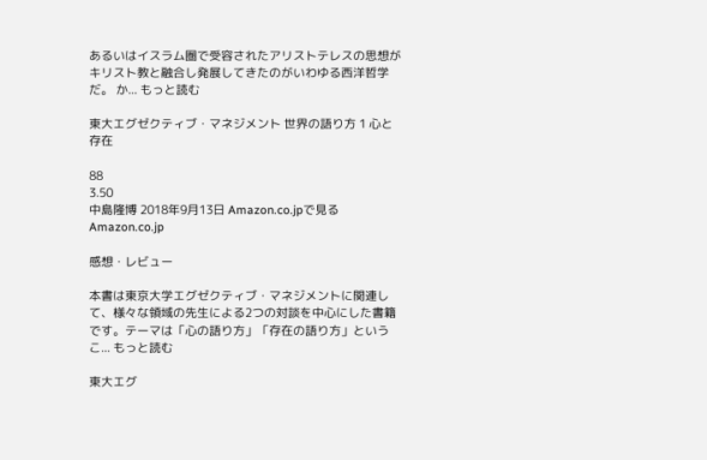あるいはイスラム圏で受容されたアリストテレスの思想がキリスト教と融合し発展してきたのがいわゆる西洋哲学だ。 か... もっと読む

東大エグゼクティブ・マネジメント 世界の語り方 1 心と存在

88
3.50
中島隆博 2018年9月13日 Amazon.co.jpで見る Amazon.co.jp

感想・レビュー

本書は東京大学エグゼクティブ・マネジメントに関連して、様々な領域の先生による2つの対談を中心にした書籍です。テーマは「心の語り方」「存在の語り方」というこ... もっと読む

東大エグ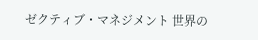ゼクティブ・マネジメント 世界の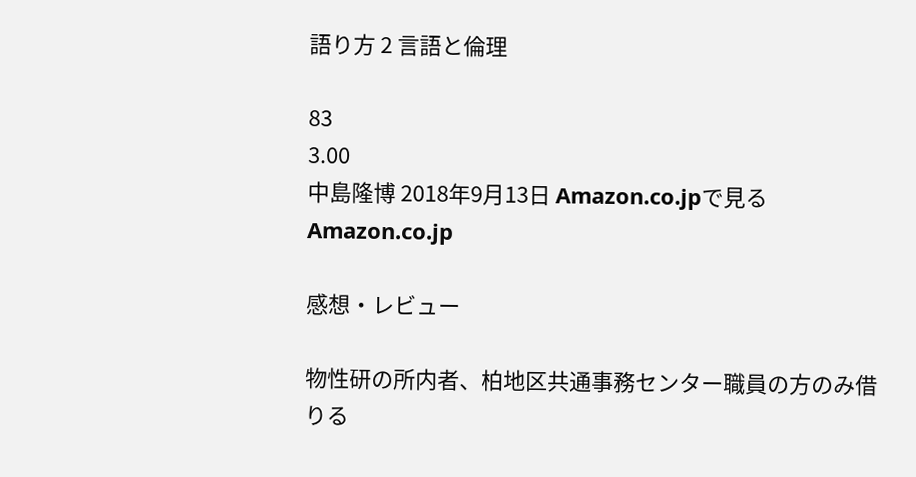語り方 2 言語と倫理

83
3.00
中島隆博 2018年9月13日 Amazon.co.jpで見る Amazon.co.jp

感想・レビュー

物性研の所内者、柏地区共通事務センター職員の方のみ借りる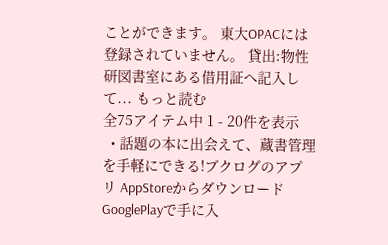ことができます。 東大OPACには登録されていません。 貸出:物性研図書室にある借用証へ記入して... もっと読む
全75アイテム中 1 - 20件を表示
  • 話題の本に出会えて、蔵書管理を手軽にできる!ブクログのアプリ AppStoreからダウンロード GooglePlayで手に入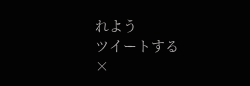れよう
ツイートする
×